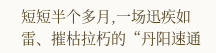短短半个多月,一场迅疾如雷、摧枯拉朽的“丹阳速通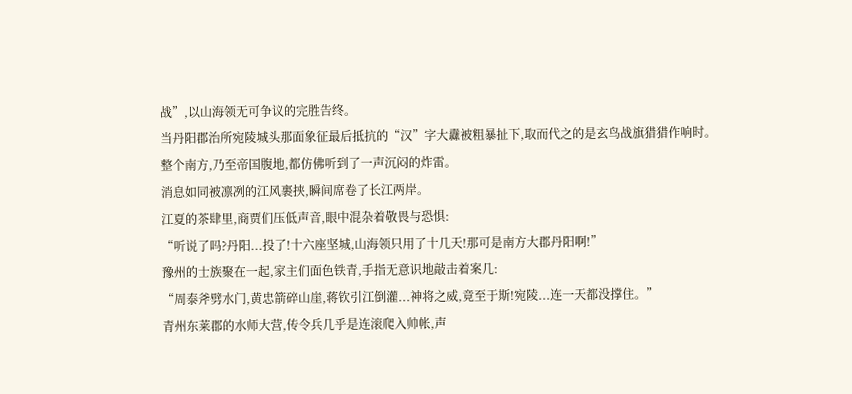战”,以山海领无可争议的完胜告终。
当丹阳郡治所宛陵城头那面象征最后抵抗的“汉”字大纛被粗暴扯下,取而代之的是玄鸟战旗猎猎作响时。
整个南方,乃至帝国腹地,都仿佛听到了一声沉闷的炸雷。
消息如同被凛冽的江风裹挟,瞬间席卷了长江两岸。
江夏的茶肆里,商贾们压低声音,眼中混杂着敬畏与恐惧:
“听说了吗?丹阳...投了!十六座坚城,山海领只用了十几天!那可是南方大郡丹阳啊!”
豫州的士族聚在一起,家主们面色铁青,手指无意识地敲击着案几:
“周泰斧劈水门,黄忠箭碎山崖,蒋钦引江倒灌...神将之威,竟至于斯!宛陵...连一天都没撑住。”
青州东莱郡的水师大营,传令兵几乎是连滚爬入帅帐,声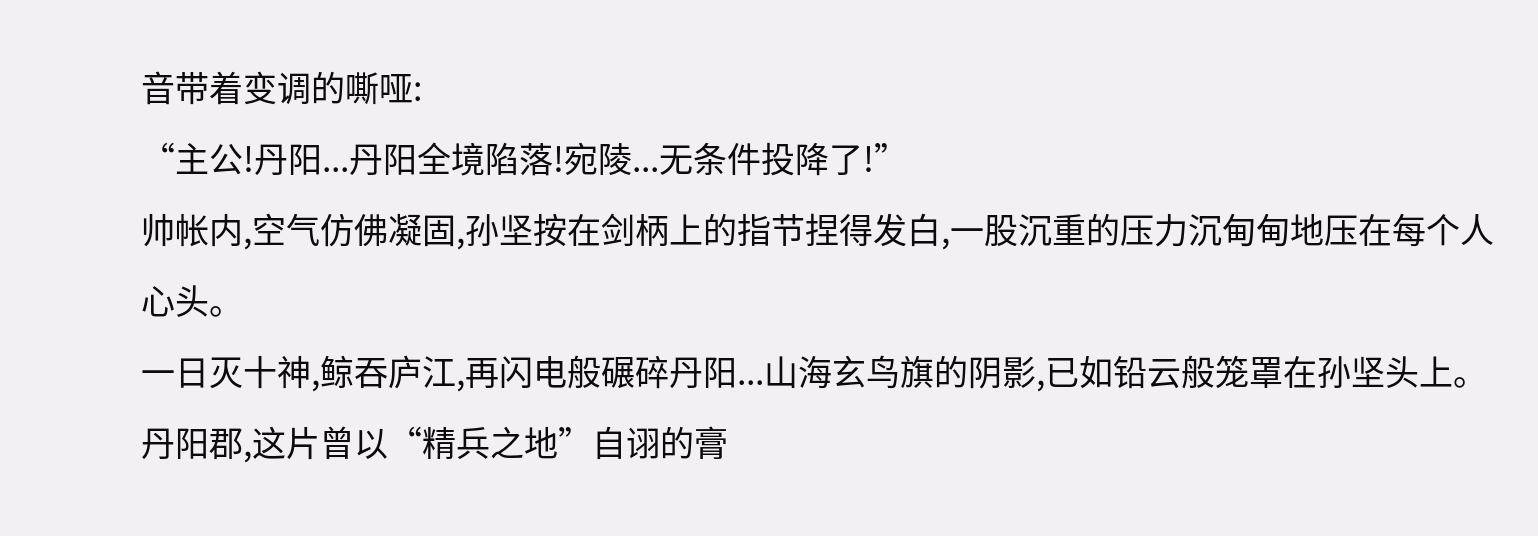音带着变调的嘶哑:
“主公!丹阳...丹阳全境陷落!宛陵...无条件投降了!”
帅帐内,空气仿佛凝固,孙坚按在剑柄上的指节捏得发白,一股沉重的压力沉甸甸地压在每个人心头。
一日灭十神,鲸吞庐江,再闪电般碾碎丹阳...山海玄鸟旗的阴影,已如铅云般笼罩在孙坚头上。
丹阳郡,这片曾以“精兵之地”自诩的膏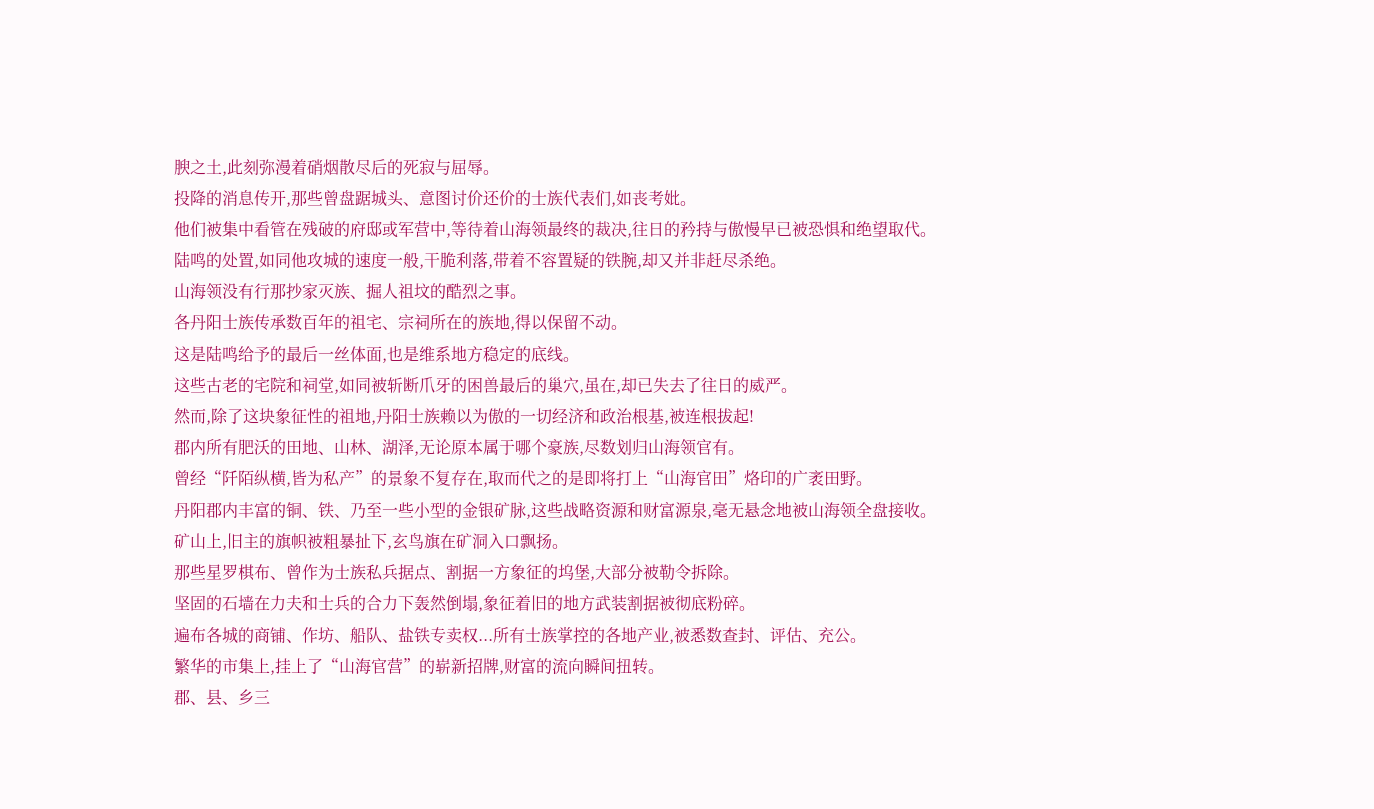腴之土,此刻弥漫着硝烟散尽后的死寂与屈辱。
投降的消息传开,那些曾盘踞城头、意图讨价还价的士族代表们,如丧考妣。
他们被集中看管在残破的府邸或军营中,等待着山海领最终的裁决,往日的矜持与傲慢早已被恐惧和绝望取代。
陆鸣的处置,如同他攻城的速度一般,干脆利落,带着不容置疑的铁腕,却又并非赶尽杀绝。
山海领没有行那抄家灭族、掘人祖坟的酷烈之事。
各丹阳士族传承数百年的祖宅、宗祠所在的族地,得以保留不动。
这是陆鸣给予的最后一丝体面,也是维系地方稳定的底线。
这些古老的宅院和祠堂,如同被斩断爪牙的困兽最后的巢穴,虽在,却已失去了往日的威严。
然而,除了这块象征性的祖地,丹阳士族赖以为傲的一切经济和政治根基,被连根拔起!
郡内所有肥沃的田地、山林、湖泽,无论原本属于哪个豪族,尽数划归山海领官有。
曾经“阡陌纵横,皆为私产”的景象不复存在,取而代之的是即将打上“山海官田”烙印的广袤田野。
丹阳郡内丰富的铜、铁、乃至一些小型的金银矿脉,这些战略资源和财富源泉,毫无悬念地被山海领全盘接收。
矿山上,旧主的旗帜被粗暴扯下,玄鸟旗在矿洞入口飘扬。
那些星罗棋布、曾作为士族私兵据点、割据一方象征的坞堡,大部分被勒令拆除。
坚固的石墙在力夫和士兵的合力下轰然倒塌,象征着旧的地方武装割据被彻底粉碎。
遍布各城的商铺、作坊、船队、盐铁专卖权...所有士族掌控的各地产业,被悉数查封、评估、充公。
繁华的市集上,挂上了“山海官营”的崭新招牌,财富的流向瞬间扭转。
郡、县、乡三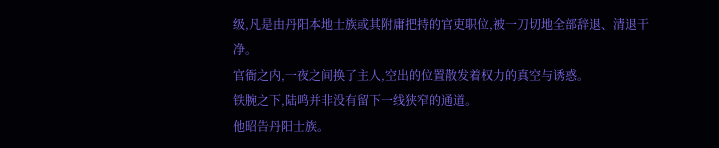级,凡是由丹阳本地士族或其附庸把持的官吏职位,被一刀切地全部辞退、清退干净。
官衙之内,一夜之间换了主人,空出的位置散发着权力的真空与诱惑。
铁腕之下,陆鸣并非没有留下一线狭窄的通道。
他昭告丹阳士族。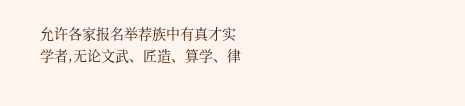允许各家报名举荐族中有真才实学者,无论文武、匠造、算学、律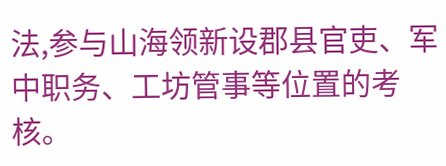法,参与山海领新设郡县官吏、军中职务、工坊管事等位置的考核。